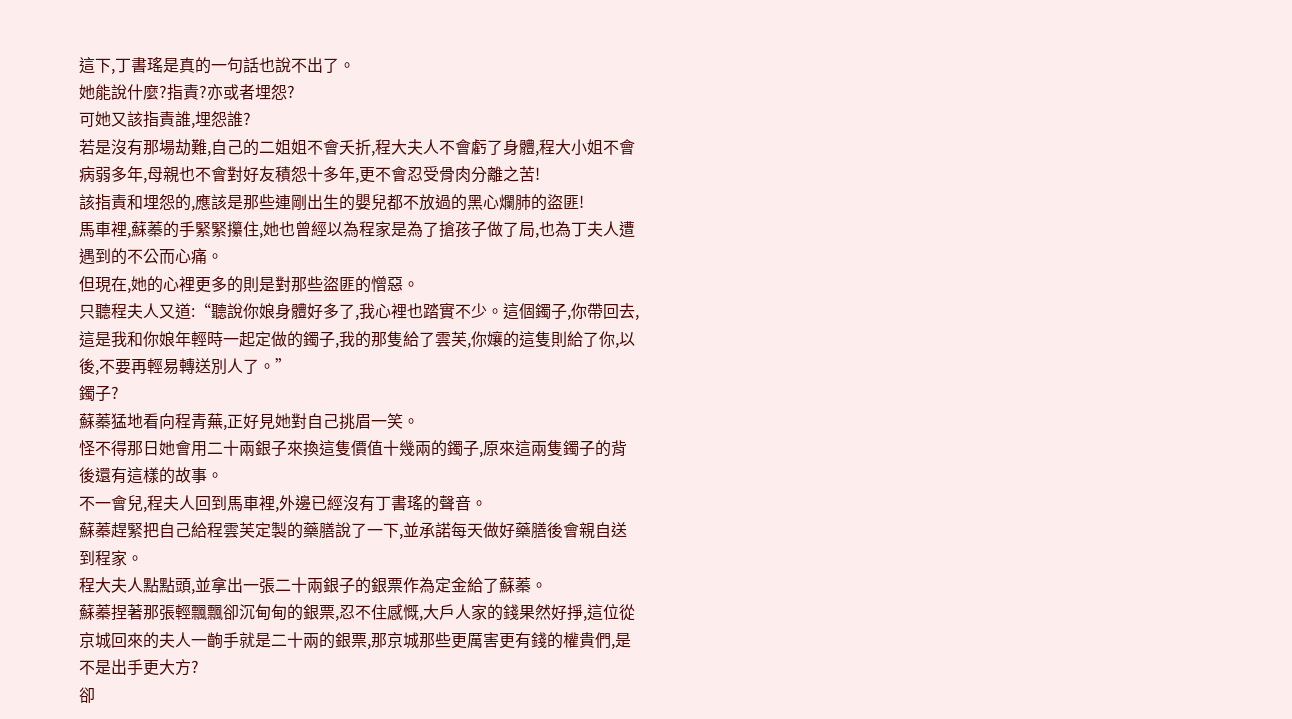這下,丁書瑤是真的一句話也說不出了。
她能說什麼?指責?亦或者埋怨?
可她又該指責誰,埋怨誰?
若是沒有那場劫難,自己的二姐姐不會夭折,程大夫人不會虧了身體,程大小姐不會病弱多年,母親也不會對好友積怨十多年,更不會忍受骨肉分離之苦!
該指責和埋怨的,應該是那些連剛出生的嬰兒都不放過的黑心爛肺的盜匪!
馬車裡,蘇蓁的手緊緊攥住,她也曾經以為程家是為了搶孩子做了局,也為丁夫人遭遇到的不公而心痛。
但現在,她的心裡更多的則是對那些盜匪的憎惡。
只聽程夫人又道:“聽說你娘身體好多了,我心裡也踏實不少。這個鐲子,你帶回去,這是我和你娘年輕時一起定做的鐲子,我的那隻給了雲芙,你孃的這隻則給了你,以後,不要再輕易轉送別人了。”
鐲子?
蘇蓁猛地看向程青蕪,正好見她對自己挑眉一笑。
怪不得那日她會用二十兩銀子來換這隻價值十幾兩的鐲子,原來這兩隻鐲子的背後還有這樣的故事。
不一會兒,程夫人回到馬車裡,外邊已經沒有丁書瑤的聲音。
蘇蓁趕緊把自己給程雲芙定製的藥膳說了一下,並承諾每天做好藥膳後會親自送到程家。
程大夫人點點頭,並拿出一張二十兩銀子的銀票作為定金給了蘇蓁。
蘇蓁捏著那張輕飄飄卻沉甸甸的銀票,忍不住感慨,大戶人家的錢果然好掙,這位從京城回來的夫人一齣手就是二十兩的銀票,那京城那些更厲害更有錢的權貴們,是不是出手更大方?
卻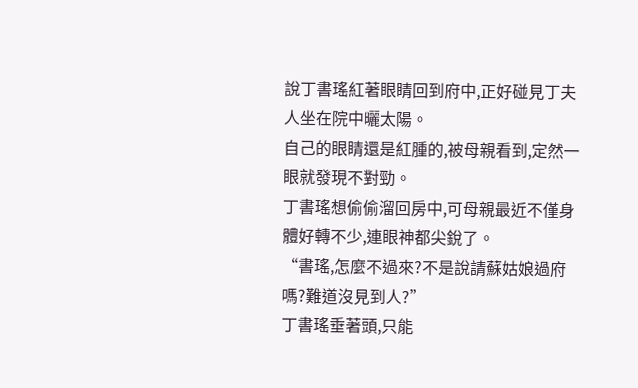說丁書瑤紅著眼睛回到府中,正好碰見丁夫人坐在院中曬太陽。
自己的眼睛還是紅腫的,被母親看到,定然一眼就發現不對勁。
丁書瑤想偷偷溜回房中,可母親最近不僅身體好轉不少,連眼神都尖銳了。
“書瑤,怎麼不過來?不是說請蘇姑娘過府嗎?難道沒見到人?”
丁書瑤垂著頭,只能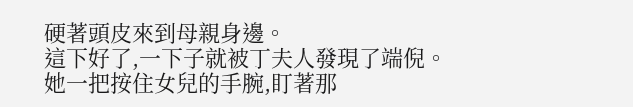硬著頭皮來到母親身邊。
這下好了,一下子就被丁夫人發現了端倪。
她一把按住女兒的手腕,盯著那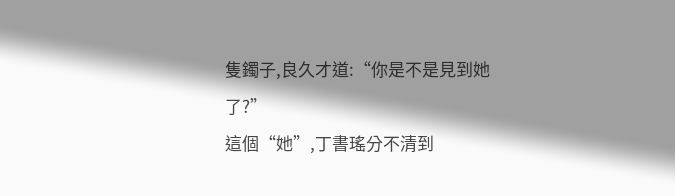隻鐲子,良久才道:“你是不是見到她了?”
這個“她”,丁書瑤分不清到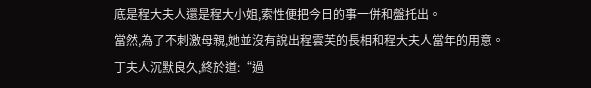底是程大夫人還是程大小姐,索性便把今日的事一併和盤托出。
當然,為了不刺激母親,她並沒有說出程雲芙的長相和程大夫人當年的用意。
丁夫人沉默良久,終於道:“過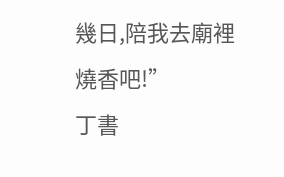幾日,陪我去廟裡燒香吧!”
丁書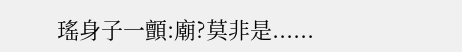瑤身子一顫:廟?莫非是......